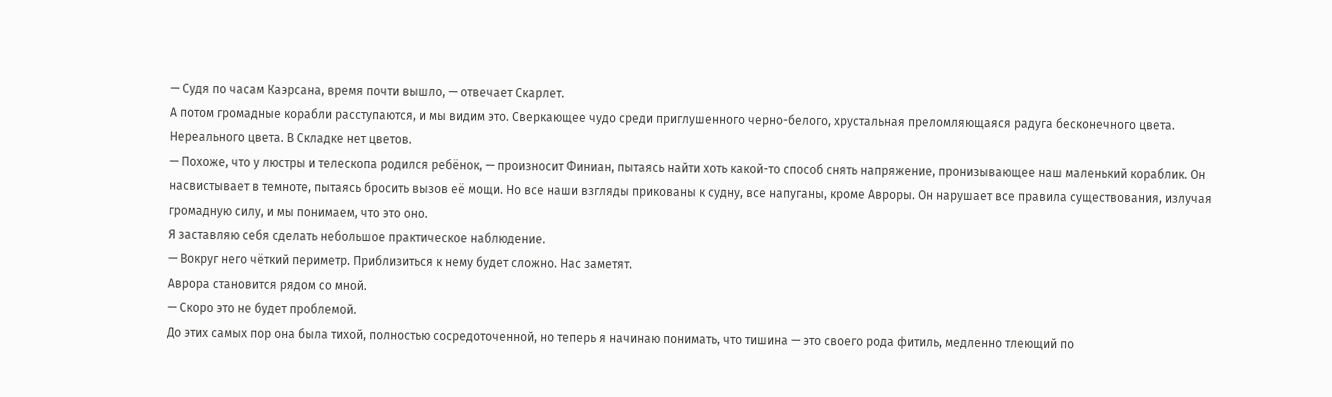— Судя по часам Каэрсана, время почти вышло, — отвечает Скарлет.
А потом громадные корабли расступаются, и мы видим это. Сверкающее чудо среди приглушенного черно-белого, хрустальная преломляющаяся радуга бесконечного цвета. Нереального цвета. В Складке нет цветов.
— Похоже, что у люстры и телескопа родился ребёнок, — произносит Финиан, пытаясь найти хоть какой-то способ снять напряжение, пронизывающее наш маленький кораблик. Он насвистывает в темноте, пытаясь бросить вызов её мощи. Но все наши взгляды прикованы к судну, все напуганы, кроме Авроры. Он нарушает все правила существования, излучая громадную силу, и мы понимаем, что это оно.
Я заставляю себя сделать небольшое практическое наблюдение.
— Вокруг него чёткий периметр. Приблизиться к нему будет сложно. Нас заметят.
Аврора становится рядом со мной.
— Скоро это не будет проблемой.
До этих самых пор она была тихой, полностью сосредоточенной, но теперь я начинаю понимать, что тишина — это своего рода фитиль, медленно тлеющий по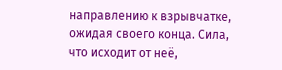направлению к взрывчатке, ожидая своего конца. Сила, что исходит от неё,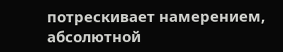потрескивает намерением, абсолютной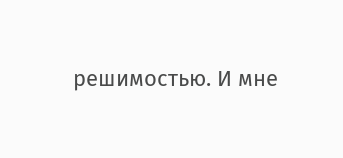решимостью. И мне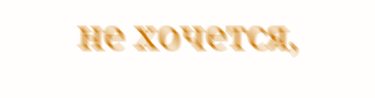не хочется,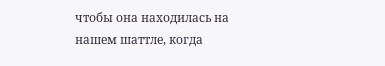чтобы она находилась на нашем шаттле, когда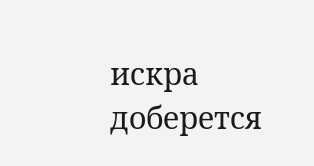искра доберется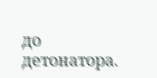до детонатора.